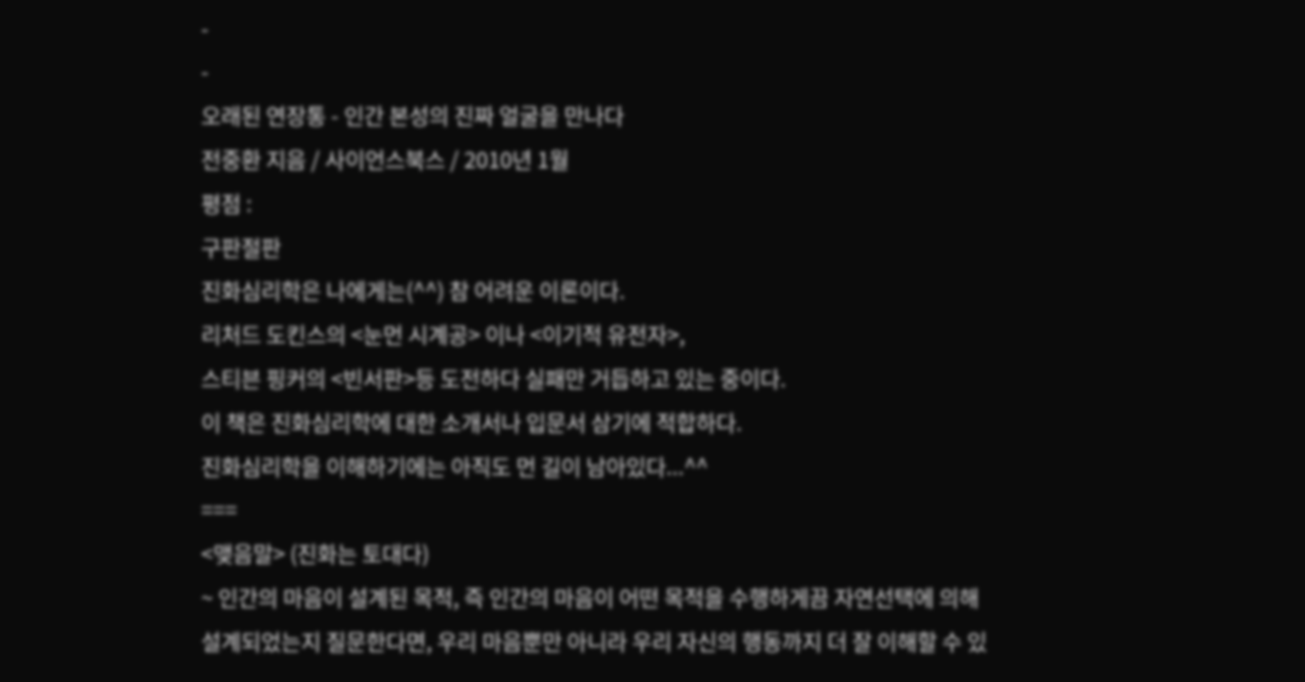-
-
오래된 연장통 - 인간 본성의 진짜 얼굴을 만나다
전중환 지음 / 사이언스북스 / 2010년 1월
평점 :
구판절판
진화심리학은 나에게는(^^) 참 어려운 이론이다.
리처드 도킨스의 <눈먼 시계공> 이나 <이기적 유전자>,
스티븐 핑커의 <빈서판>등 도전하다 실패만 거듭하고 있는 중이다.
이 책은 진화심리학에 대한 소개서나 입문서 삼기에 적합하다.
진화심리학을 이해하기에는 아직도 먼 길이 남아있다...^^
===
<맺음말> (진화는 토대다)
~ 인간의 마음이 설계된 목적, 즉 인간의 마음이 어떤 목적을 수행하게끔 자연선택에 의해 설계되었는지 질문한다면, 우리 마음뿐만 아니라 우리 자신의 행동까지 더 잘 이해할 수 있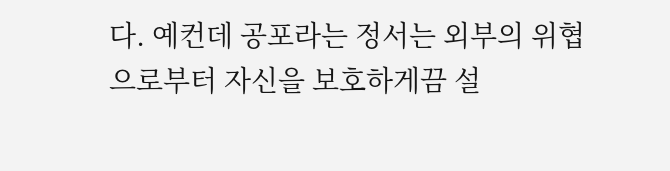다. 예컨데 공포라는 정서는 외부의 위협으로부터 자신을 보호하게끔 설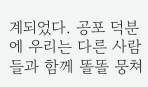계되었다. 공포 덕분에 우리는 다른 사람들과 함께 똘똘 뭉쳐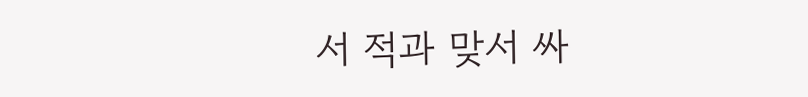서 적과 맞서 싸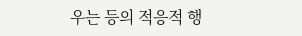우는 등의 적응적 행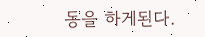동을 하게된다.